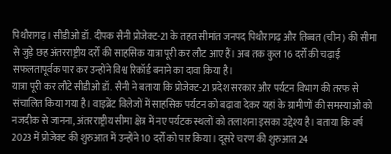पिथौरागढ़। सीडीओ डॉ. दीपक सैनी प्रोजेक्ट-21 के तहत सीमांत जनपद पिथौरागढ़ और तिब्बत (चीन) की सीमा से जुड़े छह अंतरराष्ट्रीय दर्रों की साहसिक यात्रा पूरी कर लौट आए हैं। अब तक कुल 16 दर्रों की चढ़ाई सफलतापूर्वक पार कर उन्होंने विश्व रिकॉर्ड बनाने का दावा किया है।
यात्रा पूरी कर लौटे सीडीओ डॉ. सैनी ने बताया कि प्रोजेक्ट-21 प्रदेश सरकार और पर्यटन विभाग की तरफ से संचालित किया गया है। वाइब्रेंट विलेजों में साहसिक पर्यटन को बढ़ावा देकर यहां के ग्रामीणों की समस्याओं को नजदीक से जानना, अंतरराष्ट्रीय सीमा क्षेत्र में नए पर्यटक स्थलों को तलाशना इसका उद्देश्य है। बताया कि वर्ष 2023 में प्रोजेक्ट की शुरुआत में उन्होंने 10 दर्रों को पार किया। दूसरे चरण की शुरुआत 24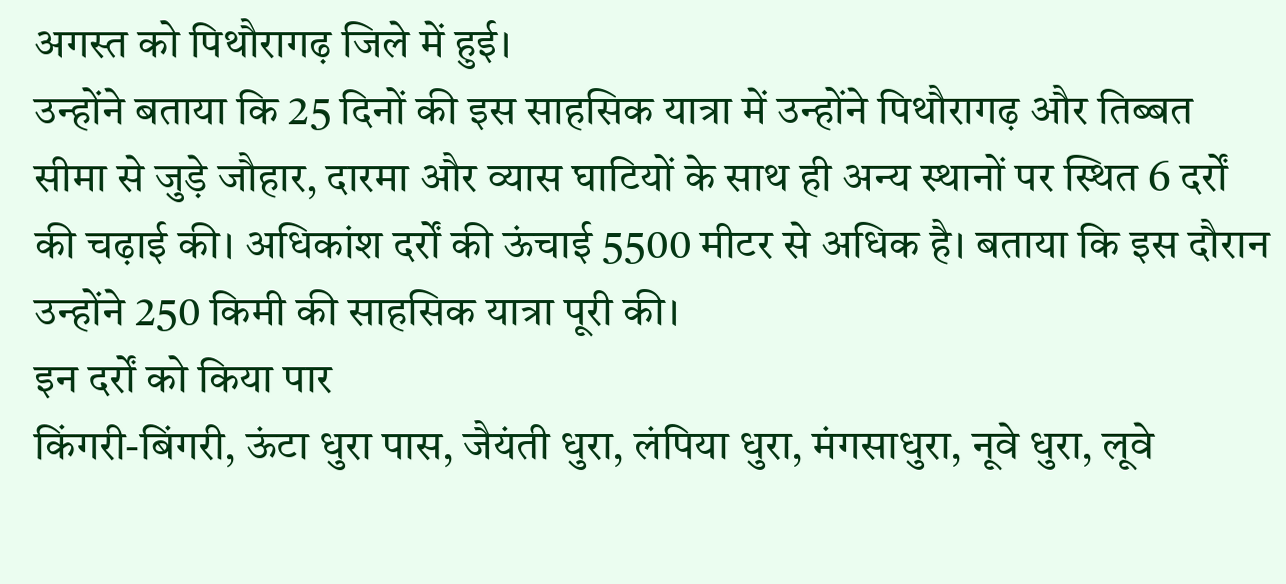अगस्त को पिथौरागढ़ जिले में हुई।
उन्होंने बताया कि 25 दिनों की इस साहसिक यात्रा में उन्होंने पिथौरागढ़ और तिब्बत सीमा से जुड़े जौहार, दारमा और व्यास घाटियों के साथ ही अन्य स्थानों पर स्थित 6 दर्रों की चढ़ाई की। अधिकांश दर्रों की ऊंचाई 5500 मीटर से अधिक है। बताया कि इस दौरान उन्होंने 250 किमी की साहसिक यात्रा पूरी की।
इन दर्रों को किया पार
किंगरी-बिंगरी, ऊंटा धुरा पास, जैयंती धुरा, लंपिया धुरा, मंगसाधुरा, नूवे धुरा, लूवे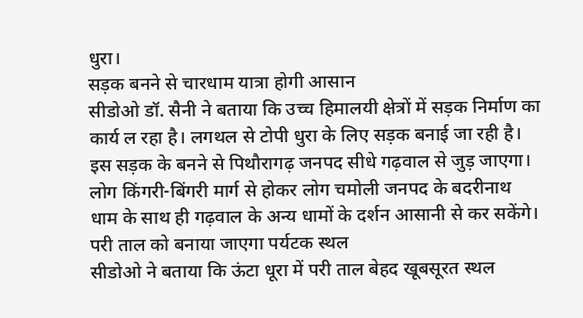धुरा।
सड़क बनने से चारधाम यात्रा होगी आसान
सीडोओ डॉ. सैनी ने बताया कि उच्च हिमालयी क्षेत्रों में सड़क निर्माण का कार्य ल रहा है। लगथल से टोपी धुरा के लिए सड़क बनाई जा रही है। इस सड़क के बनने से पिथौरागढ़ जनपद सीधे गढ़वाल से जुड़ जाएगा। लोग किंगरी-बिंगरी मार्ग से होकर लोग चमोली जनपद के बदरीनाथ धाम के साथ ही गढ़वाल के अन्य धामों के दर्शन आसानी से कर सकेंगे।
परी ताल को बनाया जाएगा पर्यटक स्थल
सीडोओ ने बताया कि ऊंटा धूरा में परी ताल बेहद खूबसूरत स्थल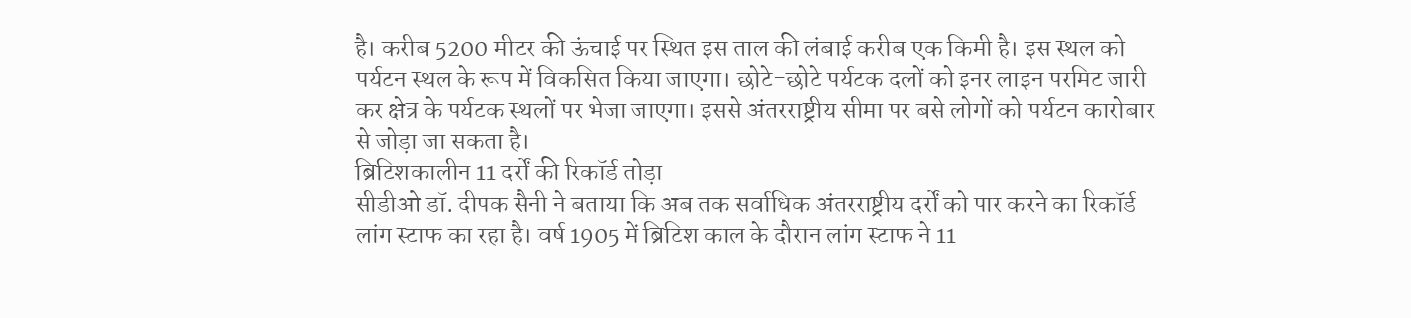है। करीब 5200 मीटर की ऊंचाई पर स्थित इस ताल की लंबाई करीब एक किमी है। इस स्थल को पर्यटन स्थल के रूप में विकसित किया जाएगा। छोटे-छोटे पर्यटक दलों को इनर लाइन परमिट जारी कर क्षेत्र के पर्यटक स्थलों पर भेजा जाएगा। इससे अंतरराष्ट्रीय सीमा पर बसे लोगों को पर्यटन कारोबार से जोड़ा जा सकता है।
ब्रिटिशकालीन 11 दर्रों की रिकॉर्ड तोड़ा
सीडीओ डॉ. दीपक सैनी ने बताया कि अब तक सर्वाधिक अंतरराष्ट्रीय दर्रों को पार करने का रिकॉर्ड लांग स्टाफ का रहा है। वर्ष 1905 में ब्रिटिश काल के दौरान लांग स्टाफ ने 11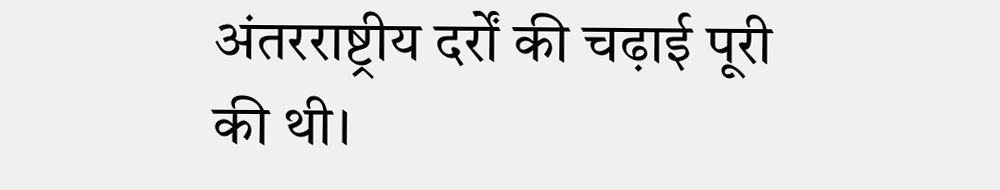अंतरराष्ट्रीय दर्रों की चढ़ाई पूरी की थी।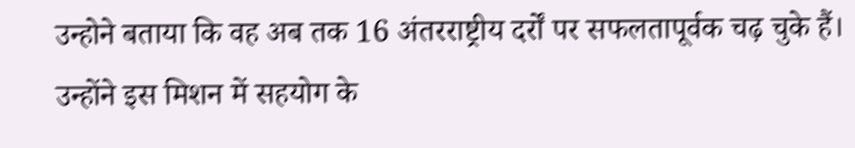उन्होने बताया कि वह अब तक 16 अंतरराष्ट्रीय दर्रों पर सफलतापूर्वक चढ़ चुके हैं। उन्होंने इस मिशन में सहयोग के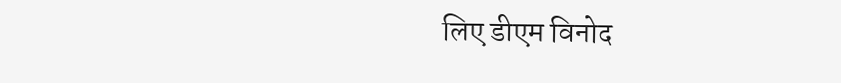लिए डीएम विनोद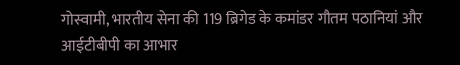गोस्वामी, भारतीय सेना की 119 ब्रिगेड के कमांडर गौतम पठानियां और आईटीबीपी का आभार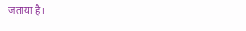जताया है।